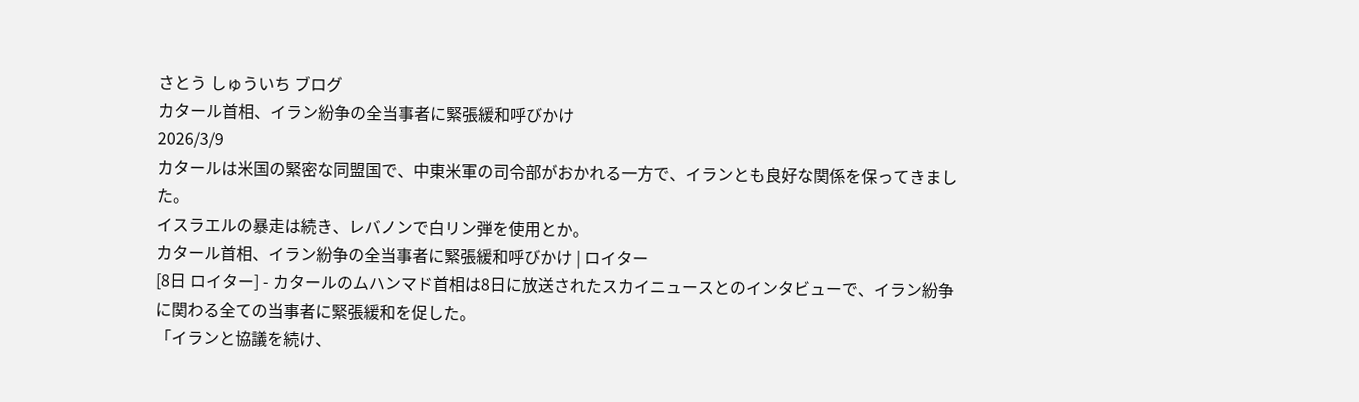さとう しゅういち ブログ
カタール首相、イラン紛争の全当事者に緊張緩和呼びかけ
2026/3/9
カタールは米国の緊密な同盟国で、中東米軍の司令部がおかれる一方で、イランとも良好な関係を保ってきました。
イスラエルの暴走は続き、レバノンで白リン弾を使用とか。
カタール首相、イラン紛争の全当事者に緊張緩和呼びかけ | ロイター
[8日 ロイター] - カタールのムハンマド首相は8日に放送されたスカイニュースとのインタビューで、イラン紛争に関わる全ての当事者に緊張緩和を促した。
「イランと協議を続け、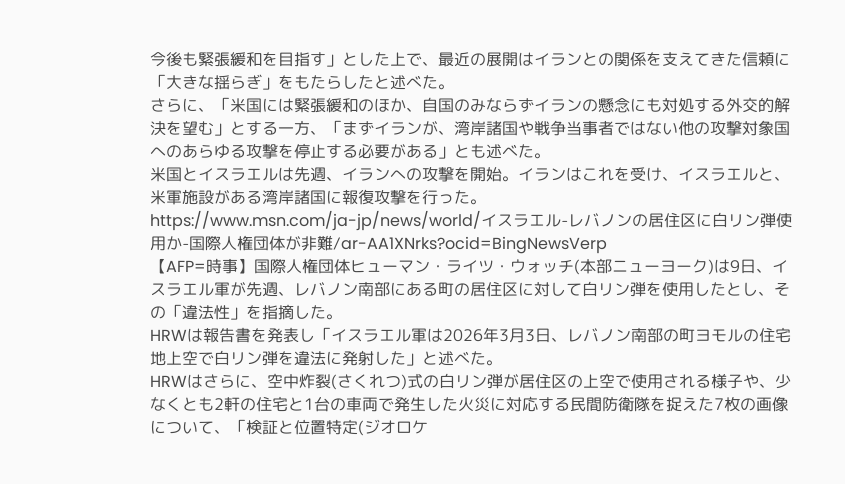今後も緊張緩和を目指す」とした上で、最近の展開はイランとの関係を支えてきた信頼に「大きな揺らぎ」をもたらしたと述べた。
さらに、「米国には緊張緩和のほか、自国のみならずイランの懸念にも対処する外交的解決を望む」とする一方、「まずイランが、湾岸諸国や戦争当事者ではない他の攻撃対象国へのあらゆる攻撃を停止する必要がある」とも述べた。
米国とイスラエルは先週、イランへの攻撃を開始。イランはこれを受け、イスラエルと、米軍施設がある湾岸諸国に報復攻撃を行った。
https://www.msn.com/ja-jp/news/world/イスラエル-レバノンの居住区に白リン弾使用か-国際人権団体が非難/ar-AA1XNrks?ocid=BingNewsVerp
【AFP=時事】国際人権団体ヒューマン・ライツ・ウォッチ(本部ニューヨーク)は9日、イスラエル軍が先週、レバノン南部にある町の居住区に対して白リン弾を使用したとし、その「違法性」を指摘した。
HRWは報告書を発表し「イスラエル軍は2026年3月3日、レバノン南部の町ヨモルの住宅地上空で白リン弾を違法に発射した」と述べた。
HRWはさらに、空中炸裂(さくれつ)式の白リン弾が居住区の上空で使用される様子や、少なくとも2軒の住宅と1台の車両で発生した火災に対応する民間防衛隊を捉えた7枚の画像について、「検証と位置特定(ジオロケ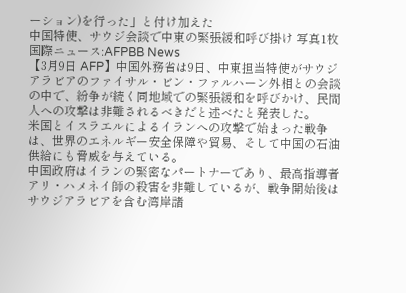ーション)を行った」と付け加えた
中国特使、サウジ会談で中東の緊張緩和呼び掛け 写真1枚 国際ニュース:AFPBB News
【3月9日 AFP】中国外務省は9日、中東担当特使がサウジアラビアのファイサル・ビン・ファルハーン外相との会談の中で、紛争が続く同地域での緊張緩和を呼びかけ、民間人への攻撃は非難されるべきだと述べたと発表した。
米国とイスラエルによるイランへの攻撃で始まった戦争は、世界のエネルギー安全保障や貿易、そして中国の石油供給にも脅威を与えている。
中国政府はイランの緊密なパートナーであり、最高指導者アリ・ハメネイ師の殺害を非難しているが、戦争開始後はサウジアラビアを含む湾岸諸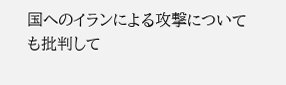国へのイランによる攻撃についても批判して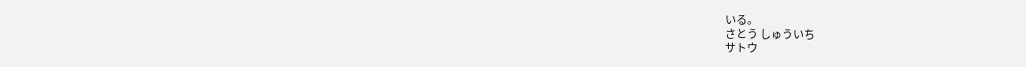いる。
さとう しゅういち
サトウ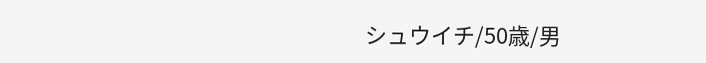シュウイチ/50歳/男